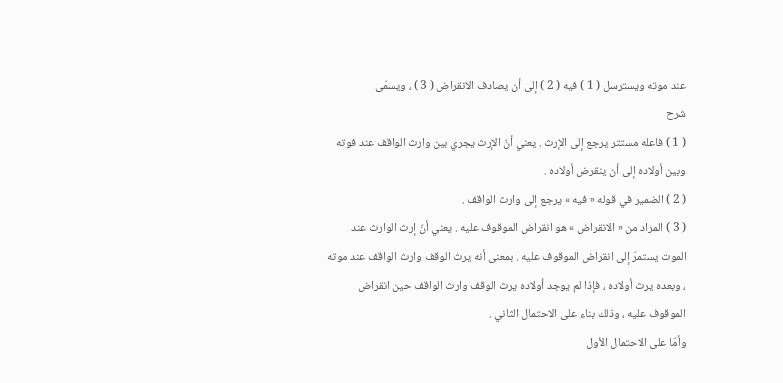عند موته ويسترسل ( 1 ) فيه ( 2 ) إلى أن يصادف الانقراض ( 3 ) ، ويسمّى
شرح
( 1 ) فاعله مستتر يرجع إلى الإرث . يعني أنّ الإرث يجري بين وارث الواقف عند فوته وبين أولاده إلى أن ينقرض أولاده .
( 2 ) الضمير في قوله « فيه » يرجع إلى وارث الواقف .
( 3 ) المراد من « الانقراض » هو انقراض الموقوف عليه . يعني أنّ إرث الوارث عند الموت يستمرّ إلى انقراض الموقوف عليه . بمعنى أنه يرث الوقف وارث الواقف عند موته ، وبعده يرث أولاده ، فإذا لم يوجد أولاده يرث الوقف وارث الواقف حين انقراض الموقوف عليه ، وذلك بناء على الاحتمال الثاني .
وأمّا على الاحتمال الأول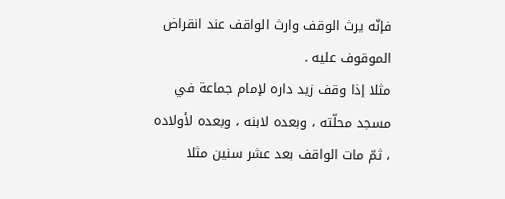فإنّه يرث الوقف وارث الواقف عند انقراض الموقوف عليه .
مثلا إذا وقف زيد داره لإمام جماعة في مسجد محلّته ، وبعده لابنه ، وبعده لأولاده ، ثمّ مات الواقف بعد عشر سنين مثلا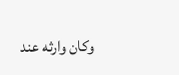وكان وارثه عند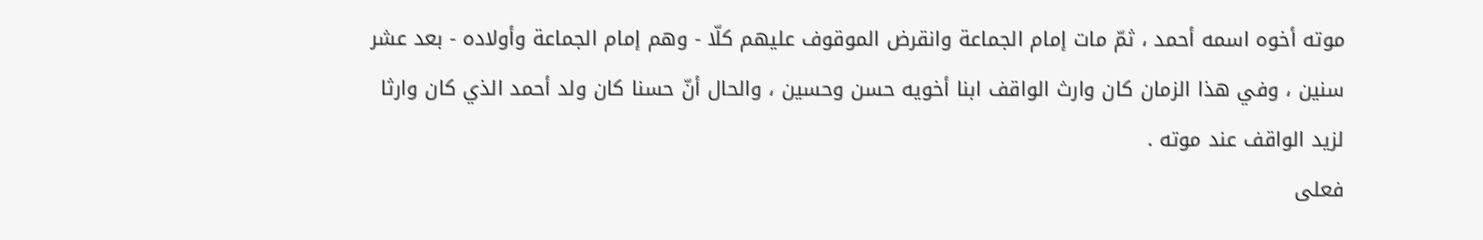موته أخوه اسمه أحمد ، ثمّ مات إمام الجماعة وانقرض الموقوف عليهم كلّا - وهم إمام الجماعة وأولاده - بعد عشر سنين ، وفي هذا الزمان كان وارث الواقف ابنا أخويه حسن وحسين ، والحال أنّ حسنا كان ولد أحمد الذي كان وارثا لزيد الواقف عند موته .
فعلى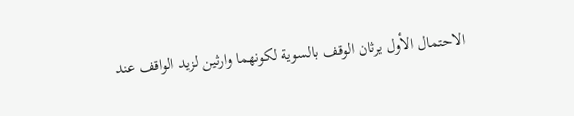الاحتمال الأول يرثان الوقف بالسوية لكونهما وارثين لزيد الواقف عند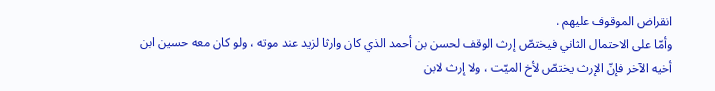انقراض الموقوف عليهم .
وأمّا على الاحتمال الثاني فيختصّ إرث الوقف لحسن بن أحمد الذي كان وارثا لزيد عند موته ، ولو كان معه حسين ابن أخيه الآخر فإنّ الإرث يختصّ لأخ الميّت ، ولا إرث لابن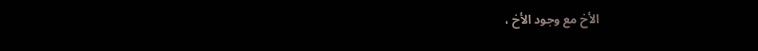الأخ مع وجود الأخ ،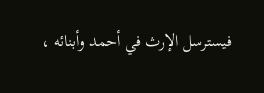فيسترسل الإرث في أحمد وأبنائه ،